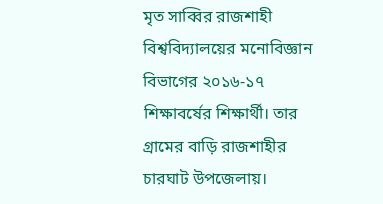মৃত সাব্বির রাজশাহী বিশ্ববিদ্যালয়ের মনোবিজ্ঞান বিভাগের ২০১৬-১৭ শিক্ষাবর্ষের শিক্ষার্থী। তার গ্রামের বাড়ি রাজশাহীর চারঘাট উপজেলায়।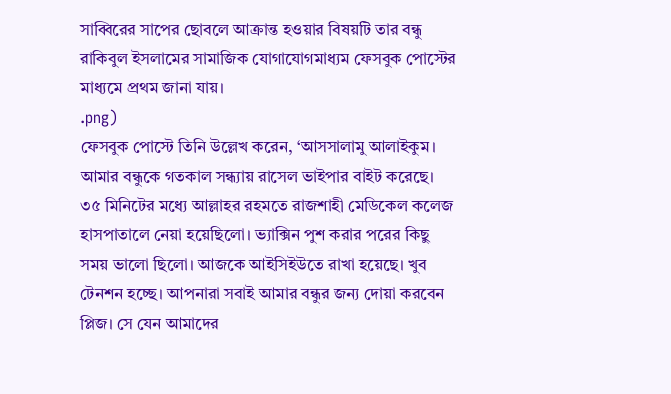সাব্বিরের সাপের ছোবলে আক্রান্ত হওয়ার বিষয়টি তার বন্ধু রাকিবুল ইসলামের সামাজিক যোগাযোগমাধ্যম ফেসবুক পোস্টের মাধ্যমে প্রথম জানা যায়।
.png)
ফেসবুক পোস্টে তিনি উল্লেখ করেন, ‘আসসালামু আলাইকুম। আমার বন্ধুকে গতকাল সন্ধ্যায় রাসেল ভাইপার বাইট করেছে। ৩৫ মিনিটের মধ্যে আল্লাহর রহমতে রাজশাহী মেডিকেল কলেজ হাসপাতালে নেয়া হয়েছিলো। ভ্যাক্সিন পুশ করার পরের কিছু সময় ভালো ছিলো। আজকে আইসিইউতে রাখা হয়েছে। খুব টেনশন হচ্ছে। আপনারা সবাই আমার বন্ধুর জন্য দোয়া করবেন প্লিজ। সে যেন আমাদের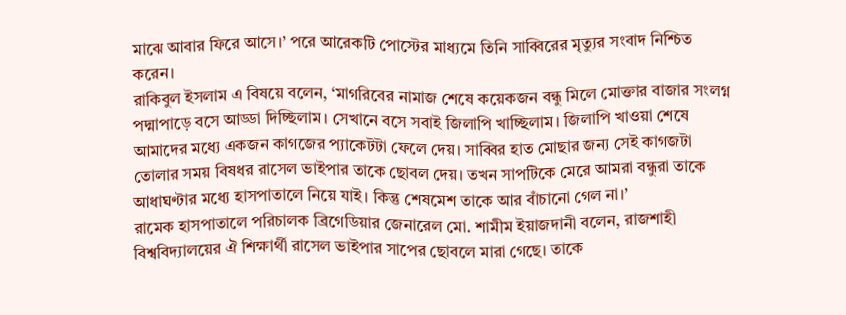মাঝে আবার ফিরে আসে।’ পরে আরেকটি পোস্টের মাধ্যমে তিনি সাব্বিরের মৃত্যুর সংবাদ নিশ্চিত করেন।
রাকিবুল ইসলাম এ বিষয়ে বলেন, ‘মাগরিবের নামাজ শেষে কয়েকজন বন্ধু মিলে মোক্তার বাজার সংলগ্ন পদ্মাপাড়ে বসে আড্ডা দিচ্ছিলাম। সেখানে বসে সবাই জিলাপি খাচ্ছিলাম। জিলাপি খাওয়া শেষে আমাদের মধ্যে একজন কাগজের প্যাকেটটা ফেলে দেয়। সাব্বির হাত মোছার জন্য সেই কাগজটা তোলার সময় বিষধর রাসেল ভাইপার তাকে ছোবল দেয়। তখন সাপটিকে মেরে আমরা বন্ধুরা তাকে আধাঘণ্টার মধ্যে হাসপাতালে নিয়ে যাই। কিন্তু শেষমেশ তাকে আর বাঁচানো গেল না।’
রামেক হাসপাতালে পরিচালক ব্রিগেডিয়ার জেনারেল মো. শামীম ইয়াজদানী বলেন, রাজশাহী বিশ্ববিদ্যালয়ের ঐ শিক্ষার্থী রাসেল ভাইপার সাপের ছোবলে মারা গেছে। তাকে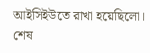আইসিইউতে রাখা হয়েছিলো। শেষ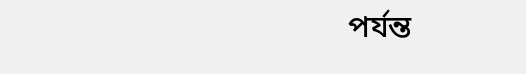পর্যন্ত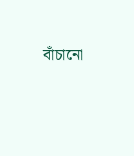বাঁচানো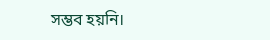সম্ভব হয়নি।